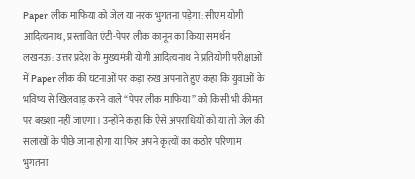Paper लीक माफिया को जेल या नरक भुगतना पड़ेगा: सीएम योगी आदित्यनाथ, प्रस्तावित एंटी-पेपर लीक कानून का किया समर्थन
लखनऊ: उत्तर प्रदेश के मुख्यमंत्री योगी आदित्यनाथ ने प्रतियोगी परीक्षाओं में Paper लीक की घटनाओं पर कड़ा रुख अपनाते हुए कहा कि युवाओं के भविष्य से खिलवाड़ करने वाले “पेपर लीक माफिया” को किसी भी कीमत पर बख्शा नहीं जाएगा। उन्होंने कहा कि ऐसे अपराधियों को या तो जेल की सलाखों के पीछे जाना होगा या फिर अपने कृत्यों का कठोर परिणाम भुगतना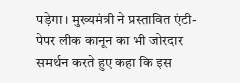पड़ेगा। मुख्यमंत्री ने प्रस्तावित एंटी-पेपर लीक कानून का भी जोरदार समर्थन करते हुए कहा कि इस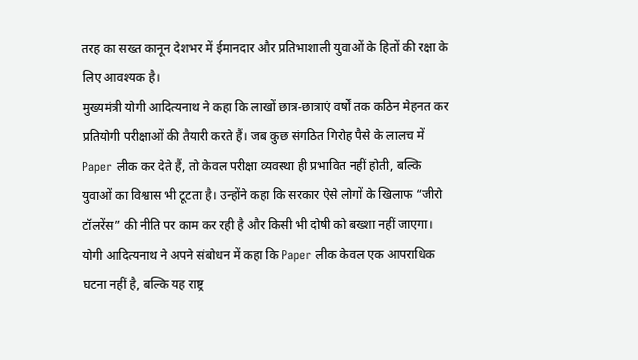तरह का सख्त कानून देशभर में ईमानदार और प्रतिभाशाली युवाओं के हितों की रक्षा के लिए आवश्यक है।
मुख्यमंत्री योगी आदित्यनाथ ने कहा कि लाखों छात्र-छात्राएं वर्षों तक कठिन मेहनत कर प्रतियोगी परीक्षाओं की तैयारी करते हैं। जब कुछ संगठित गिरोह पैसे के लालच में Paper लीक कर देते हैं, तो केवल परीक्षा व्यवस्था ही प्रभावित नहीं होती, बल्कि युवाओं का विश्वास भी टूटता है। उन्होंने कहा कि सरकार ऐसे लोगों के खिलाफ “जीरो टॉलरेंस” की नीति पर काम कर रही है और किसी भी दोषी को बख्शा नहीं जाएगा।
योगी आदित्यनाथ ने अपने संबोधन में कहा कि Paper लीक केवल एक आपराधिक घटना नहीं है, बल्कि यह राष्ट्र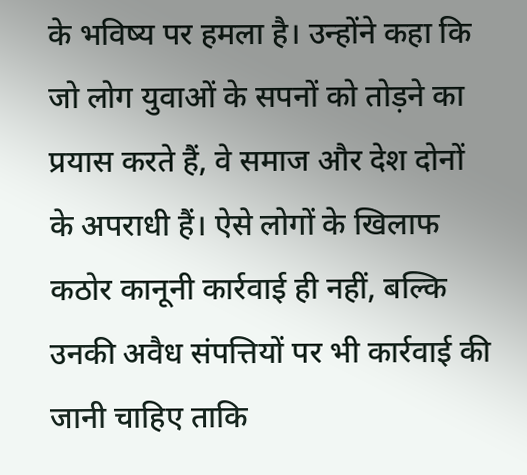के भविष्य पर हमला है। उन्होंने कहा कि जो लोग युवाओं के सपनों को तोड़ने का प्रयास करते हैं, वे समाज और देश दोनों के अपराधी हैं। ऐसे लोगों के खिलाफ कठोर कानूनी कार्रवाई ही नहीं, बल्कि उनकी अवैध संपत्तियों पर भी कार्रवाई की जानी चाहिए ताकि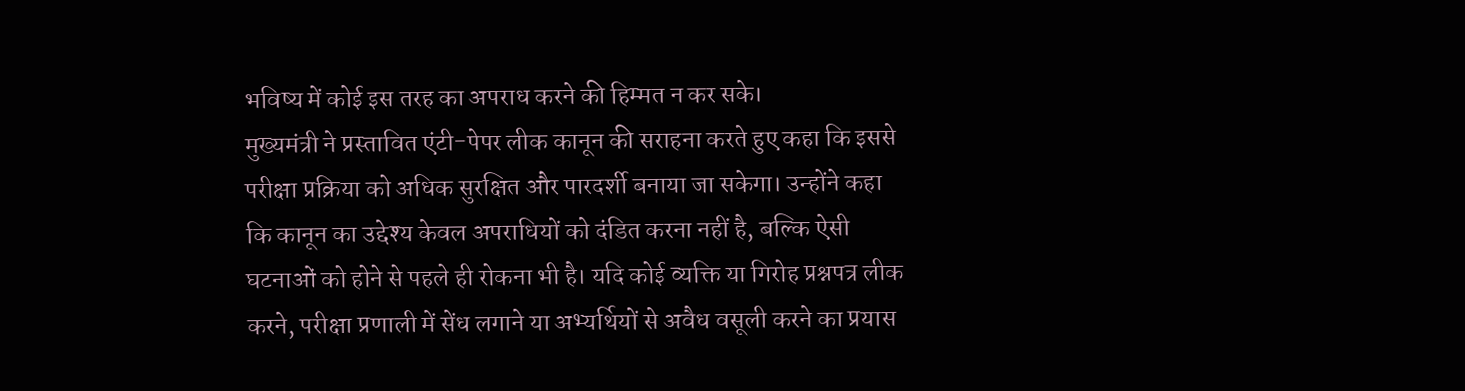भविष्य में कोई इस तरह का अपराध करने की हिम्मत न कर सके।
मुख्यमंत्री ने प्रस्तावित एंटी-पेपर लीक कानून की सराहना करते हुए कहा कि इससे परीक्षा प्रक्रिया को अधिक सुरक्षित और पारदर्शी बनाया जा सकेगा। उन्होंने कहा कि कानून का उद्देश्य केवल अपराधियों को दंडित करना नहीं है, बल्कि ऐसी घटनाओं को होने से पहले ही रोकना भी है। यदि कोई व्यक्ति या गिरोह प्रश्नपत्र लीक करने, परीक्षा प्रणाली में सेंध लगाने या अभ्यर्थियों से अवैध वसूली करने का प्रयास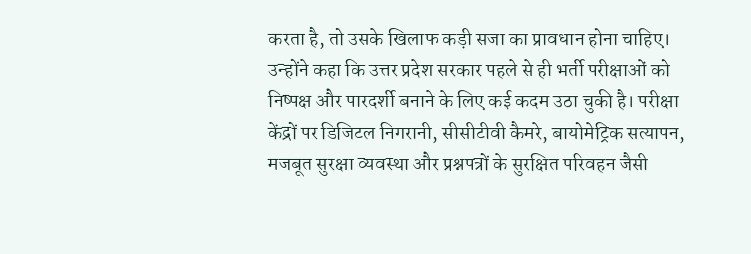करता है, तो उसके खिलाफ कड़ी सजा का प्रावधान होना चाहिए।
उन्होंने कहा कि उत्तर प्रदेश सरकार पहले से ही भर्ती परीक्षाओं को निष्पक्ष और पारदर्शी बनाने के लिए कई कदम उठा चुकी है। परीक्षा केंद्रों पर डिजिटल निगरानी, सीसीटीवी कैमरे, बायोमेट्रिक सत्यापन, मजबूत सुरक्षा व्यवस्था और प्रश्नपत्रों के सुरक्षित परिवहन जैसी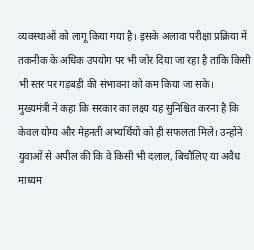व्यवस्थाओं को लागू किया गया है। इसके अलावा परीक्षा प्रक्रिया में तकनीक के अधिक उपयोग पर भी जोर दिया जा रहा है ताकि किसी भी स्तर पर गड़बड़ी की संभावना को कम किया जा सके।
मुख्यमंत्री ने कहा कि सरकार का लक्ष्य यह सुनिश्चित करना है कि केवल योग्य और मेहनती अभ्यर्थियों को ही सफलता मिले। उन्होंने युवाओं से अपील की कि वे किसी भी दलाल, बिचौलिए या अवैध माध्यम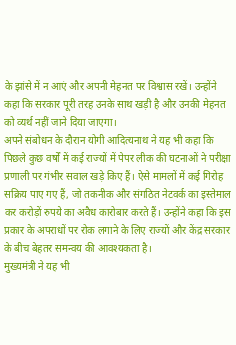के झांसे में न आएं और अपनी मेहनत पर विश्वास रखें। उन्होंने कहा कि सरकार पूरी तरह उनके साथ खड़ी है और उनकी मेहनत को व्यर्थ नहीं जाने दिया जाएगा।
अपने संबोधन के दौरान योगी आदित्यनाथ ने यह भी कहा कि पिछले कुछ वर्षों में कई राज्यों में पेपर लीक की घटनाओं ने परीक्षा प्रणाली पर गंभीर सवाल खड़े किए हैं। ऐसे मामलों में कई गिरोह सक्रिय पाए गए हैं, जो तकनीक और संगठित नेटवर्क का इस्तेमाल कर करोड़ों रुपये का अवैध कारोबार करते हैं। उन्होंने कहा कि इस प्रकार के अपराधों पर रोक लगाने के लिए राज्यों और केंद्र सरकार के बीच बेहतर समन्वय की आवश्यकता है।
मुख्यमंत्री ने यह भी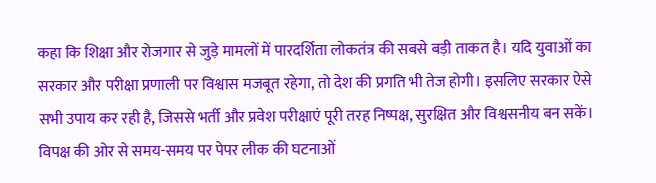कहा कि शिक्षा और रोजगार से जुड़े मामलों में पारदर्शिता लोकतंत्र की सबसे बड़ी ताकत है। यदि युवाओं का सरकार और परीक्षा प्रणाली पर विश्वास मजबूत रहेगा, तो देश की प्रगति भी तेज होगी। इसलिए सरकार ऐसे सभी उपाय कर रही है, जिससे भर्ती और प्रवेश परीक्षाएं पूरी तरह निष्पक्ष, सुरक्षित और विश्वसनीय बन सकें।
विपक्ष की ओर से समय-समय पर पेपर लीक की घटनाओं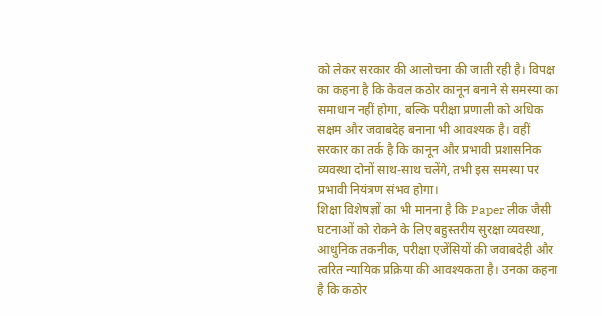को लेकर सरकार की आलोचना की जाती रही है। विपक्ष का कहना है कि केवल कठोर कानून बनाने से समस्या का समाधान नहीं होगा, बल्कि परीक्षा प्रणाली को अधिक सक्षम और जवाबदेह बनाना भी आवश्यक है। वहीं सरकार का तर्क है कि कानून और प्रभावी प्रशासनिक व्यवस्था दोनों साथ-साथ चलेंगे, तभी इस समस्या पर प्रभावी नियंत्रण संभव होगा।
शिक्षा विशेषज्ञों का भी मानना है कि Paper लीक जैसी घटनाओं को रोकने के लिए बहुस्तरीय सुरक्षा व्यवस्था, आधुनिक तकनीक, परीक्षा एजेंसियों की जवाबदेही और त्वरित न्यायिक प्रक्रिया की आवश्यकता है। उनका कहना है कि कठोर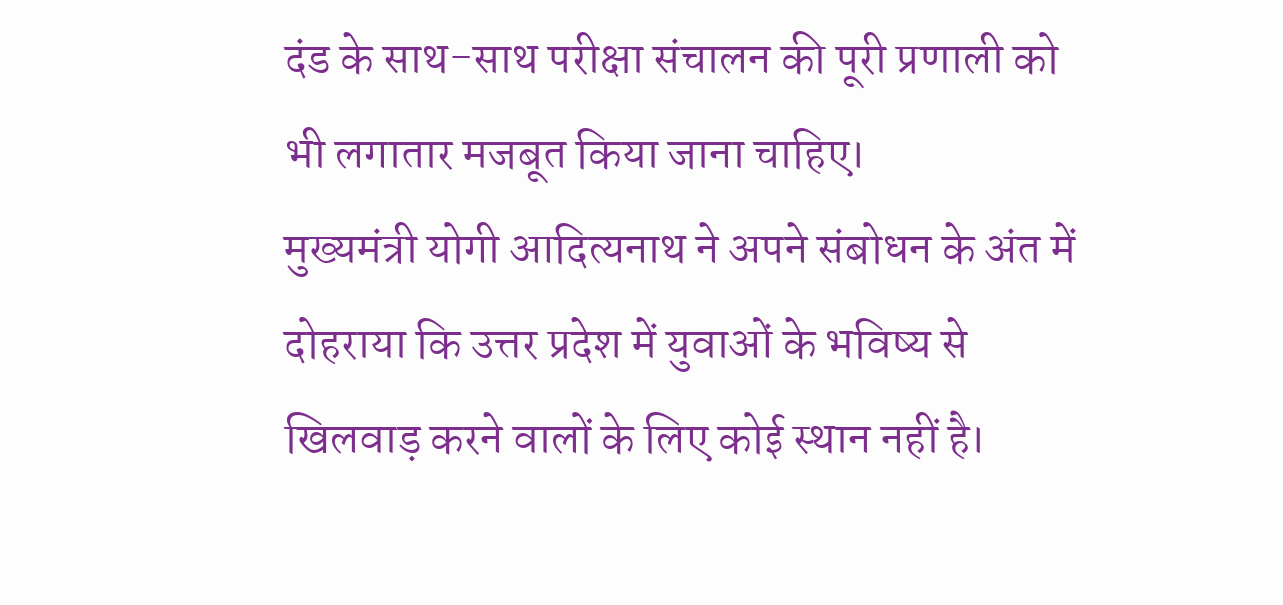दंड के साथ-साथ परीक्षा संचालन की पूरी प्रणाली को भी लगातार मजबूत किया जाना चाहिए।
मुख्यमंत्री योगी आदित्यनाथ ने अपने संबोधन के अंत में दोहराया कि उत्तर प्रदेश में युवाओं के भविष्य से खिलवाड़ करने वालों के लिए कोई स्थान नहीं है।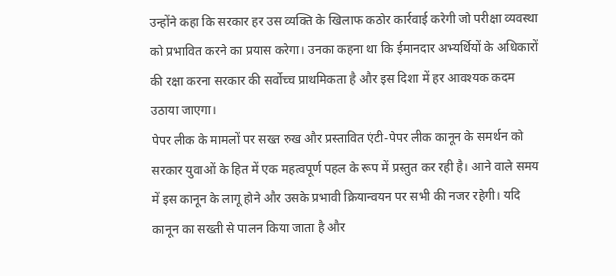उन्होंने कहा कि सरकार हर उस व्यक्ति के खिलाफ कठोर कार्रवाई करेगी जो परीक्षा व्यवस्था को प्रभावित करने का प्रयास करेगा। उनका कहना था कि ईमानदार अभ्यर्थियों के अधिकारों की रक्षा करना सरकार की सर्वोच्च प्राथमिकता है और इस दिशा में हर आवश्यक कदम उठाया जाएगा।
पेपर लीक के मामलों पर सख्त रुख और प्रस्तावित एंटी-पेपर लीक कानून के समर्थन को सरकार युवाओं के हित में एक महत्वपूर्ण पहल के रूप में प्रस्तुत कर रही है। आने वाले समय में इस कानून के लागू होने और उसके प्रभावी क्रियान्वयन पर सभी की नजर रहेगी। यदि कानून का सख्ती से पालन किया जाता है और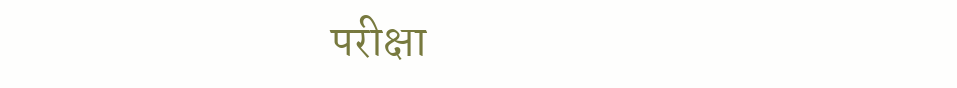परीक्षा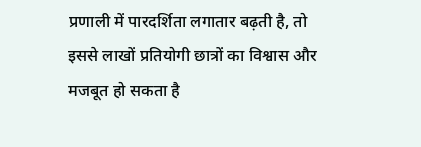प्रणाली में पारदर्शिता लगातार बढ़ती है, तो इससे लाखों प्रतियोगी छात्रों का विश्वास और मजबूत हो सकता है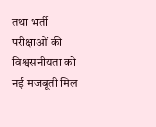तथा भर्ती परीक्षाओं की विश्वसनीयता को नई मजबूती मिल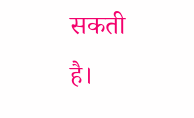सकती है।